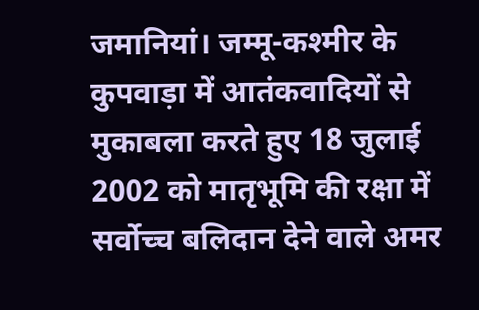जमानियां। जम्मू-कश्मीर के कुपवाड़ा में आतंकवादियों से मुकाबला करते हुए 18 जुलाई 2002 को मातृभूमि की रक्षा में सर्वोच्च बलिदान देने वाले अमर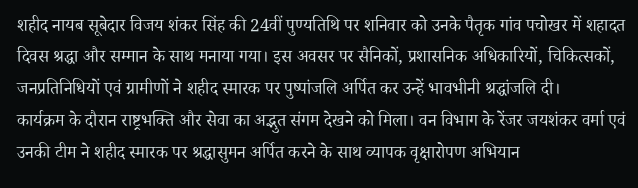शहीद नायब सूबेदार विजय शंकर सिंह की 24वीं पुण्यतिथि पर शनिवार को उनके पैतृक गांव पचोखर में शहादत दिवस श्रद्धा और सम्मान के साथ मनाया गया। इस अवसर पर सैनिकों, प्रशासनिक अधिकारियों, चिकित्सकों, जनप्रतिनिधियों एवं ग्रामीणों ने शहीद स्मारक पर पुष्पांजलि अर्पित कर उन्हें भावभीनी श्रद्धांजलि दी।
कार्यक्रम के दौरान राष्ट्रभक्ति और सेवा का अद्भुत संगम देखने को मिला। वन विभाग के रेंजर जयशंकर वर्मा एवं उनकी टीम ने शहीद स्मारक पर श्रद्धासुमन अर्पित करने के साथ व्यापक वृक्षारोपण अभियान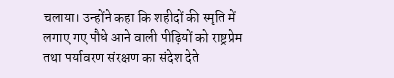चलाया। उन्होंने कहा कि शहीदों की स्मृति में लगाए गए पौधे आने वाली पीढ़ियों को राष्ट्रप्रेम तथा पर्यावरण संरक्षण का संदेश देते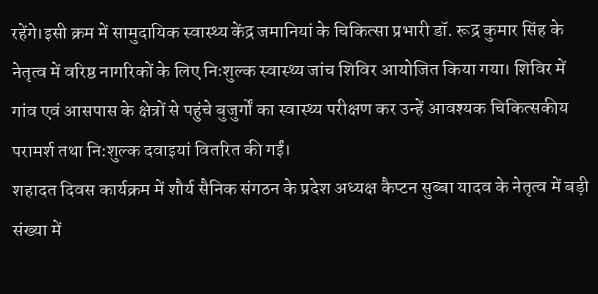रहेंगे।इसी क्रम में सामुदायिक स्वास्थ्य केंद्र जमानियां के चिकित्सा प्रभारी डॉ. रूद्र कुमार सिंह के नेतृत्व में वरिष्ठ नागरिकों के लिए निःशुल्क स्वास्थ्य जांच शिविर आयोजित किया गया। शिविर में गांव एवं आसपास के क्षेत्रों से पहुंचे बुजुर्गों का स्वास्थ्य परीक्षण कर उन्हें आवश्यक चिकित्सकीय परामर्श तथा नि:शुल्क दवाइयां वितरित की गईं।
शहादत दिवस कार्यक्रम में शौर्य सैनिक संगठन के प्रदेश अध्यक्ष कैप्टन सुब्बा यादव के नेतृत्व में बड़ी संख्या में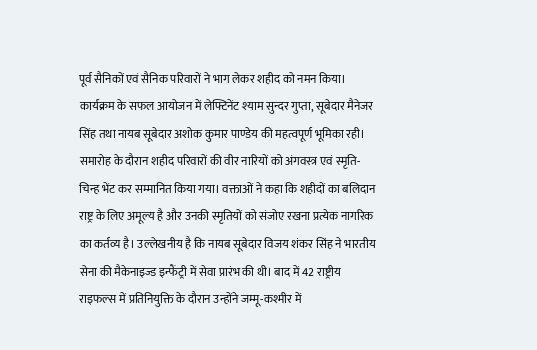पूर्व सैनिकों एवं सैनिक परिवारों ने भाग लेकर शहीद को नमन किया। कार्यक्रम के सफल आयोजन में लेफ्टिनेंट श्याम सुन्दर गुप्ता, सूबेदार मैनेजर सिंह तथा नायब सूबेदार अशोक कुमार पाण्डेय की महत्वपूर्ण भूमिका रही। समारोह के दौरान शहीद परिवारों की वीर नारियों को अंगवस्त्र एवं स्मृति-चिन्ह भेंट कर सम्मानित किया गया। वक्ताओं ने कहा कि शहीदों का बलिदान राष्ट्र के लिए अमूल्य है और उनकी स्मृतियों को संजोए रखना प्रत्येक नागरिक का कर्तव्य है। उल्लेखनीय है कि नायब सूबेदार विजय शंकर सिंह ने भारतीय सेना की मैकेनाइज्ड इन्फैंट्री में सेवा प्रारंभ की थी। बाद में 42 राष्ट्रीय राइफल्स में प्रतिनियुक्ति के दौरान उन्होंने जम्मू-कश्मीर में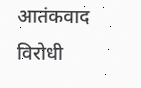आतंकवाद विरोधी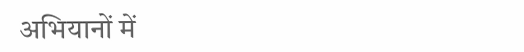अभियानों में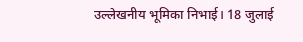उल्लेखनीय भूमिका निभाई। 18 जुलाई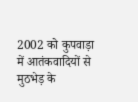2002 को कुपवाड़ा में आतंकवादियों से मुठभेड़ के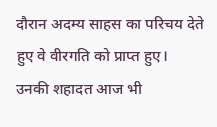दौरान अदम्य साहस का परिचय देते हुए वे वीरगति को प्राप्त हुए। उनकी शहादत आज भी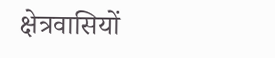क्षेत्रवासियों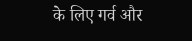के लिए गर्व और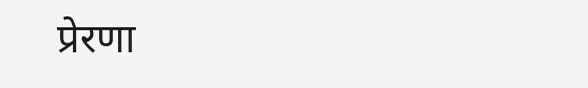प्रेरणा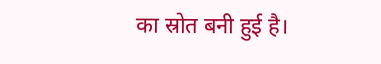का स्रोत बनी हुई है।